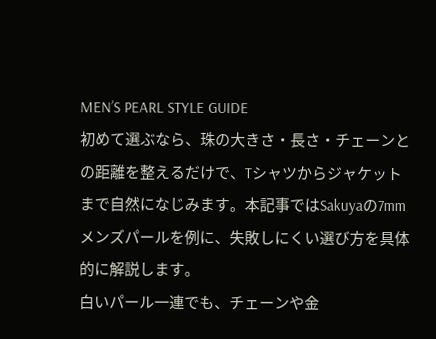MEN’S PEARL STYLE GUIDE
初めて選ぶなら、珠の大きさ・長さ・チェーンとの距離を整えるだけで、Tシャツからジャケットまで自然になじみます。本記事ではSakuyaの7mmメンズパールを例に、失敗しにくい選び方を具体的に解説します。
白いパール一連でも、チェーンや金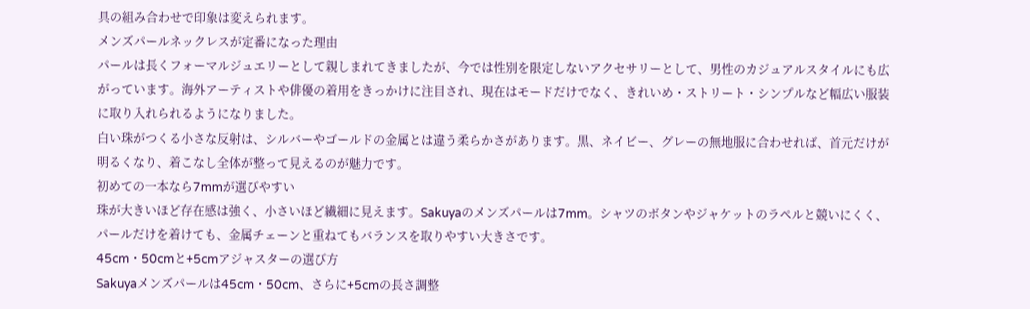具の組み合わせで印象は変えられます。
メンズパールネックレスが定番になった理由
パールは長くフォーマルジュエリーとして親しまれてきましたが、今では性別を限定しないアクセサリーとして、男性のカジュアルスタイルにも広がっています。海外アーティストや俳優の着用をきっかけに注目され、現在はモードだけでなく、きれいめ・ストリート・シンプルなど幅広い服装に取り入れられるようになりました。
白い珠がつくる小さな反射は、シルバーやゴールドの金属とは違う柔らかさがあります。黒、ネイビー、グレーの無地服に合わせれば、首元だけが明るくなり、着こなし全体が整って見えるのが魅力です。
初めての一本なら7mmが選びやすい
珠が大きいほど存在感は強く、小さいほど繊細に見えます。Sakuyaのメンズパールは7mm。シャツのボタンやジャケットのラペルと競いにくく、パールだけを着けても、金属チェーンと重ねてもバランスを取りやすい大きさです。
45cm・50cmと+5cmアジャスターの選び方
Sakuyaメンズパールは45cm・50cm、さらに+5cmの長さ調整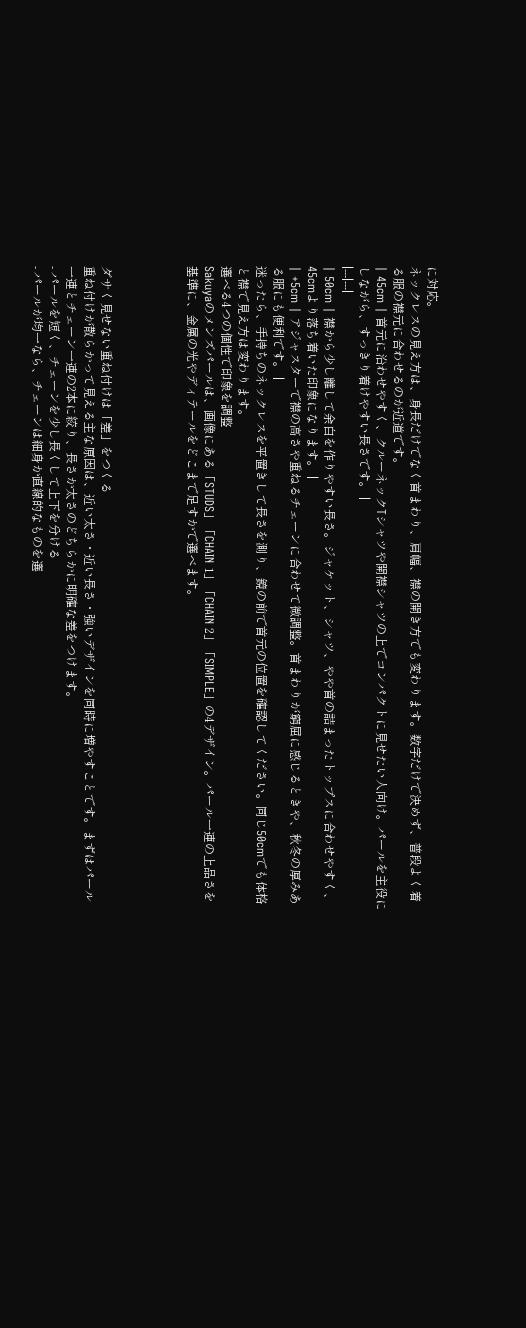に対応。
ネックレスの見え方は、身長だけでなく首まわり、肩幅、襟の開き方でも変わります。数字だけで決めず、普段よく着る服の襟元に合わせるのが近道です。
| 45cm | 首元に沿わせやすく、クルーネックTシャツや開襟シャツの上でコンパクトに見せたい人向け。パールを主役にしながら、すっきり着けやすい長さです。 |
|---|---|
| 50cm | 襟から少し離して余白を作りやすい長さ。ジャケット、シャツ、やや首の詰まったトップスに合わせやすく、45cmより落ち着いた印象になります。 |
| +5cm | アジャスターで襟の高さや重ねるチェーンに合わせて微調整。首まわりが窮屈に感じるときや、秋冬の厚みある服にも便利です。 |
迷ったら、手持ちのネックレスを平置きして長さを測り、鏡の前で首元の位置を確認してください。同じ50cmでも体格と襟で見え方は変わります。
選べる4つの個性で印象を調整
Sakuyaのメンズパールは、画像にある「STUDS」「CHAIN 1」「CHAIN 2」「SIMPLE」の4デザイン。パール一連の上品さを基準に、金属の光やディテールをどこまで足すかで選べます。




ダサく見せない重ね付けは「差」をつくる
重ね付けが散らかって見える主な原因は、近い太さ・近い長さ・強いデザインを同時に増やすことです。まずはパール一連とチェーン一連の2本に絞り、長さか太さのどちらかに明確な差をつけます。
- パールを短く、チェーンを少し長くして上下を分ける
- パールが均一なら、チェーンは細身か直線的なものを選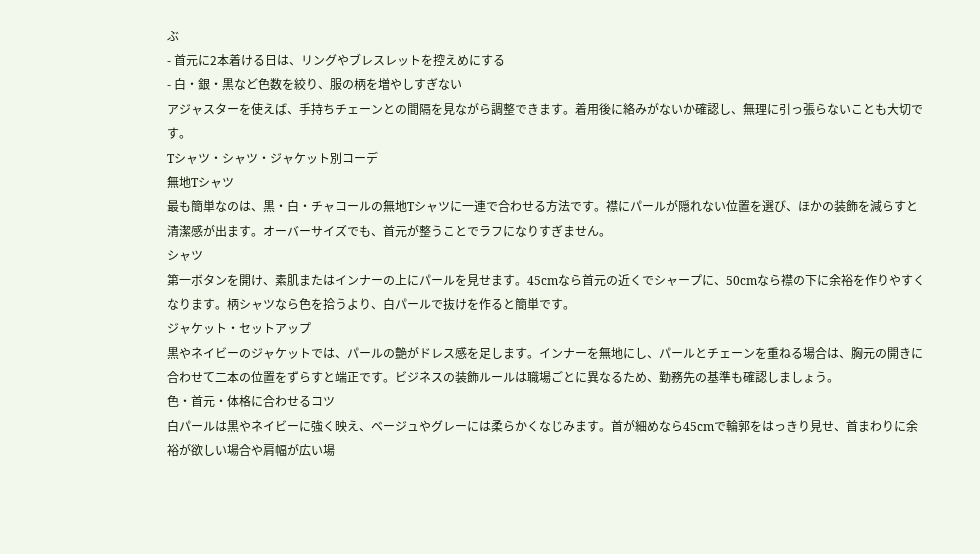ぶ
- 首元に2本着ける日は、リングやブレスレットを控えめにする
- 白・銀・黒など色数を絞り、服の柄を増やしすぎない
アジャスターを使えば、手持ちチェーンとの間隔を見ながら調整できます。着用後に絡みがないか確認し、無理に引っ張らないことも大切です。
Tシャツ・シャツ・ジャケット別コーデ
無地Tシャツ
最も簡単なのは、黒・白・チャコールの無地Tシャツに一連で合わせる方法です。襟にパールが隠れない位置を選び、ほかの装飾を減らすと清潔感が出ます。オーバーサイズでも、首元が整うことでラフになりすぎません。
シャツ
第一ボタンを開け、素肌またはインナーの上にパールを見せます。45cmなら首元の近くでシャープに、50cmなら襟の下に余裕を作りやすくなります。柄シャツなら色を拾うより、白パールで抜けを作ると簡単です。
ジャケット・セットアップ
黒やネイビーのジャケットでは、パールの艶がドレス感を足します。インナーを無地にし、パールとチェーンを重ねる場合は、胸元の開きに合わせて二本の位置をずらすと端正です。ビジネスの装飾ルールは職場ごとに異なるため、勤務先の基準も確認しましょう。
色・首元・体格に合わせるコツ
白パールは黒やネイビーに強く映え、ベージュやグレーには柔らかくなじみます。首が細めなら45cmで輪郭をはっきり見せ、首まわりに余裕が欲しい場合や肩幅が広い場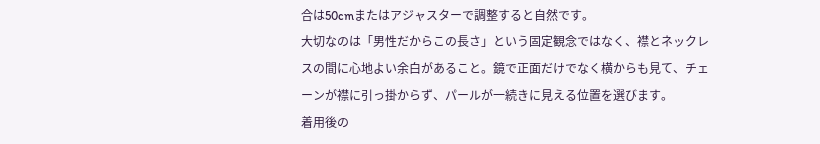合は50cmまたはアジャスターで調整すると自然です。
大切なのは「男性だからこの長さ」という固定観念ではなく、襟とネックレスの間に心地よい余白があること。鏡で正面だけでなく横からも見て、チェーンが襟に引っ掛からず、パールが一続きに見える位置を選びます。
着用後の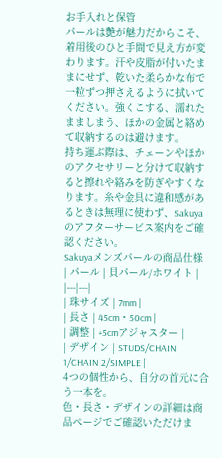お手入れと保管
パールは艶が魅力だからこそ、着用後のひと手間で見え方が変わります。汗や皮脂が付いたままにせず、乾いた柔らかな布で一粒ずつ押さえるように拭いてください。強くこする、濡れたまましまう、ほかの金属と絡めて収納するのは避けます。
持ち運ぶ際は、チェーンやほかのアクセサリーと分けて収納すると擦れや絡みを防ぎやすくなります。糸や金具に違和感があるときは無理に使わず、Sakuyaのアフターサービス案内をご確認ください。
Sakuyaメンズパールの商品仕様
| パール | 貝パール/ホワイト |
|---|---|
| 珠サイズ | 7mm |
| 長さ | 45cm・50cm |
| 調整 | +5cmアジャスター |
| デザイン | STUDS/CHAIN 1/CHAIN 2/SIMPLE |
4つの個性から、自分の首元に合う一本を。
色・長さ・デザインの詳細は商品ページでご確認いただけま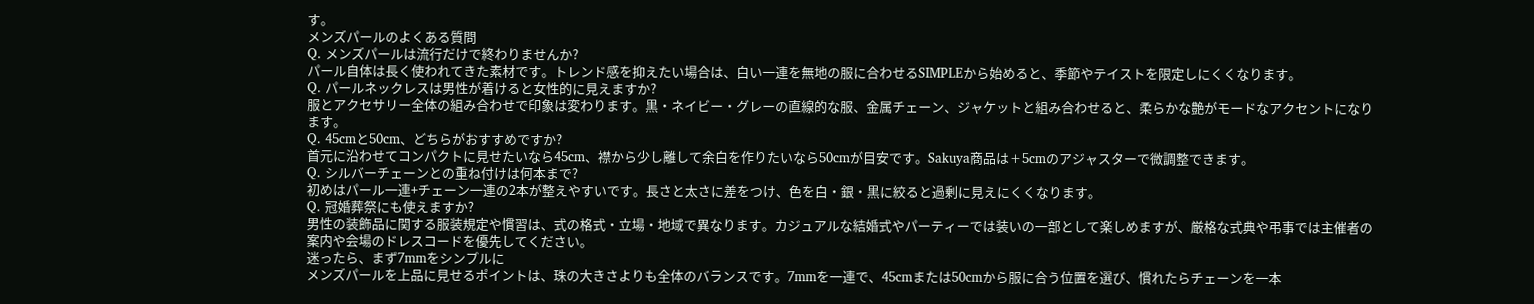す。
メンズパールのよくある質問
Q. メンズパールは流行だけで終わりませんか?
パール自体は長く使われてきた素材です。トレンド感を抑えたい場合は、白い一連を無地の服に合わせるSIMPLEから始めると、季節やテイストを限定しにくくなります。
Q. パールネックレスは男性が着けると女性的に見えますか?
服とアクセサリー全体の組み合わせで印象は変わります。黒・ネイビー・グレーの直線的な服、金属チェーン、ジャケットと組み合わせると、柔らかな艶がモードなアクセントになります。
Q. 45cmと50cm、どちらがおすすめですか?
首元に沿わせてコンパクトに見せたいなら45cm、襟から少し離して余白を作りたいなら50cmが目安です。Sakuya商品は+5cmのアジャスターで微調整できます。
Q. シルバーチェーンとの重ね付けは何本まで?
初めはパール一連+チェーン一連の2本が整えやすいです。長さと太さに差をつけ、色を白・銀・黒に絞ると過剰に見えにくくなります。
Q. 冠婚葬祭にも使えますか?
男性の装飾品に関する服装規定や慣習は、式の格式・立場・地域で異なります。カジュアルな結婚式やパーティーでは装いの一部として楽しめますが、厳格な式典や弔事では主催者の案内や会場のドレスコードを優先してください。
迷ったら、まず7mmをシンプルに
メンズパールを上品に見せるポイントは、珠の大きさよりも全体のバランスです。7mmを一連で、45cmまたは50cmから服に合う位置を選び、慣れたらチェーンを一本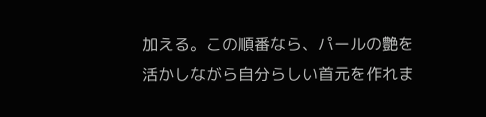加える。この順番なら、パールの艶を活かしながら自分らしい首元を作れま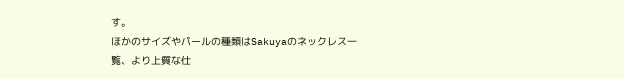す。
ほかのサイズやパールの種類はSakuyaのネックレス一覧、より上質な仕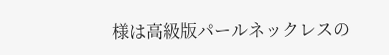様は高級版パールネックレスの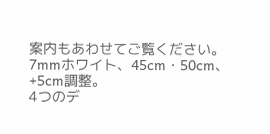案内もあわせてご覧ください。
7mmホワイト、45cm・50cm、+5cm調整。
4つのデ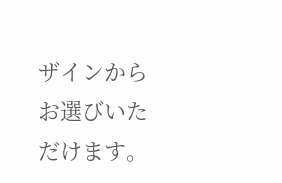ザインからお選びいただけます。